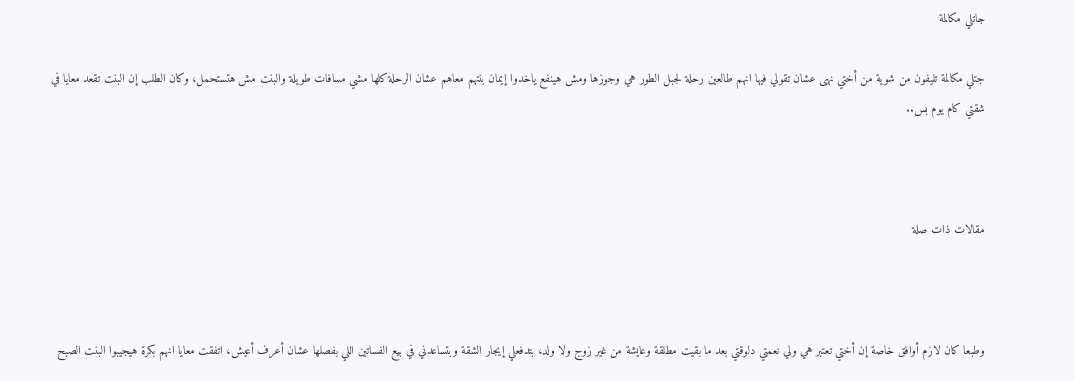جاتلي مكالمة

جتلي مكالمة تليفون من شوية من أختي نهى عشان تقولي فيها انهم طالعين رحلة لجبل الطور هي وجوزها ومش هينفع ياخدوا إيمان بنتهم معاهم عشان الرحلة كلها مشي مسافات طويلة والبنت مش هتستحمل، وكان الطلب إن البنت تقعد معايا في شقتي كام يوم بس..



مقالات ذات صلة



وطبعا كان لازم أوافق خاصة إن أختي تعتبر هي ولي نعمتي دلوقتي بعد ما بقيت مطلقة وعايشة من غير زوج ولا ولد، بتدفعلي إيجار الشقة وبتساعدني في بيع الفساتين اللي بفصلها عشان أعرف أعيش، اتفقت معايا انهم بكرة هيجيبوا البنت الصبح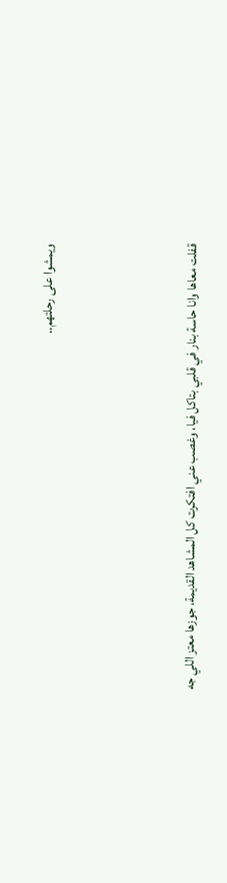ويمشوا على رحلتهم..





قفلت معاها وانا حاسة بنار في قلبي بتاكل فيا، وغصب عني افتكرت كل المشاهد القديمة، جوزها معتز اللي جه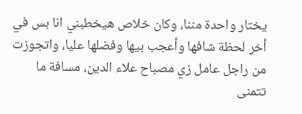يختار واحدة مننا، وكان خلاص هيخطبني انا بس في أخر لحظة شافها وأعجب بيها وفضلها عليا، واتجوزت من راجل عامل زي مصباح علاء الدين، مسافة ما تتمنى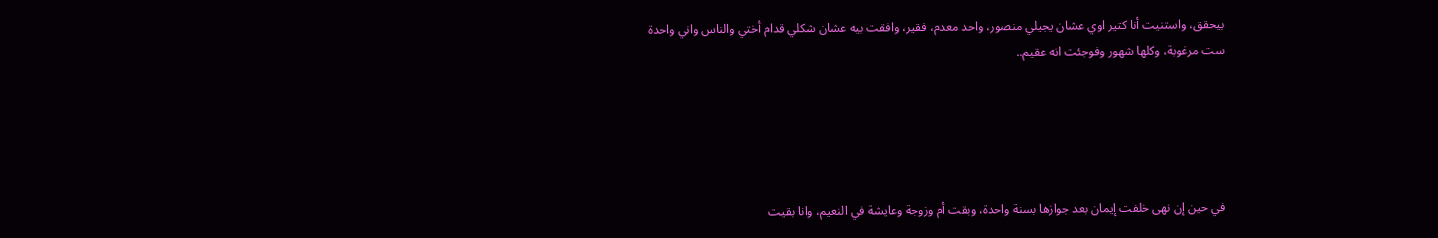بيحقق، واستنيت أنا كتير اوي عشان يجيلي منصور، واحد معدم، فقير، وافقت بيه عشان شكلي قدام أختي والناس واني واحدة ست مرغوبة، وكلها شهور وفوجئت انه عقيم..





في حين إن نهى خلفت إيمان بعد جوازها بسنة واحدة، وبقت أم وزوجة وعايشة في النعيم، وانا بقيت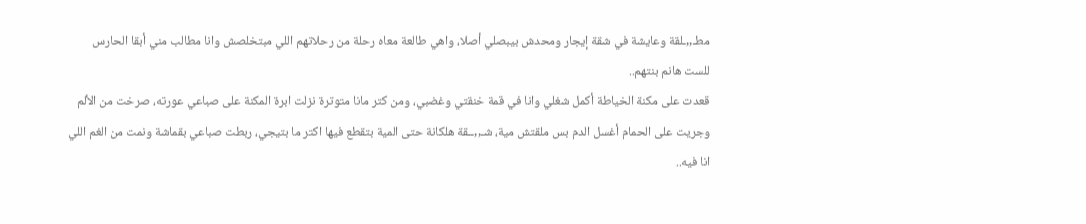مطـ,,ـلقة وعايشة في شقة إيجار ومحدش بيبصلي أصلا، واهي طالعة معاه رحلة من رحلاتهم اللي مبتخلصش وانا مطالب مني أبقا الحارس للست هانم بنتهم..
قعدت على مكنة الخياطة أكمل شغلي وانا في قمة خنقتي وغضبي، ومن كتر مانا متوترة نزلت ابرة المكنة على صباعي عورته، صرخت من الألم وجريت على الحمام أغسل الدم بس ملقتش مية، شـ,,ــقة هلكانة حتى المية بتقطع فيها اكتر ما بتيجي، ربطت صباعي بقماشة ونمت من الغم اللي انا فيه..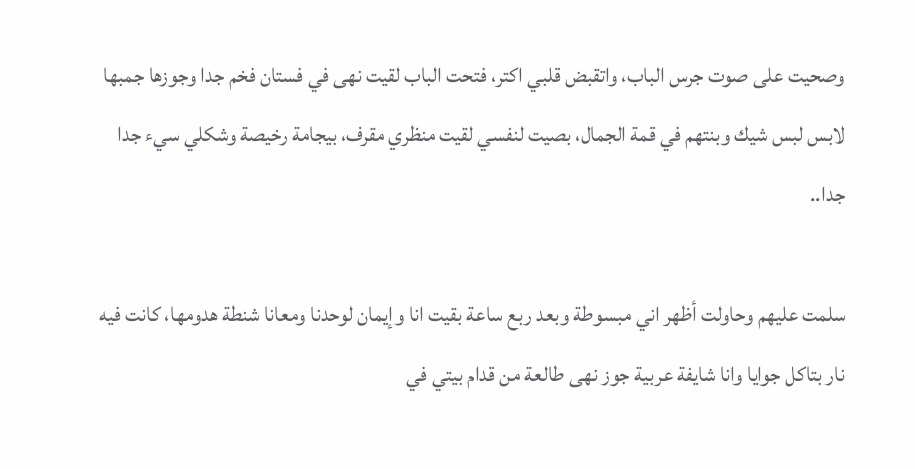وصحيت على صوت جرس الباب، واتقبض قلبي اكتر، فتحت الباب لقيت نهى في فستان فخم جدا وجوزها جمبها لابس لبس شيك وبنتهم في قمة الجمال، بصيت لنفسي لقيت منظري مقرف، بيجامة رخيصة وشكلي سيء جدا جدا..

سلمت عليهم وحاولت أظهر اني مبسوطة وبعد ربع ساعة بقيت انا وإيمان لوحدنا ومعانا شنطة هدومها، كانت فيه نار بتاكل جوايا وانا شايفة عربية جوز نهى طالعة من قدام بيتي في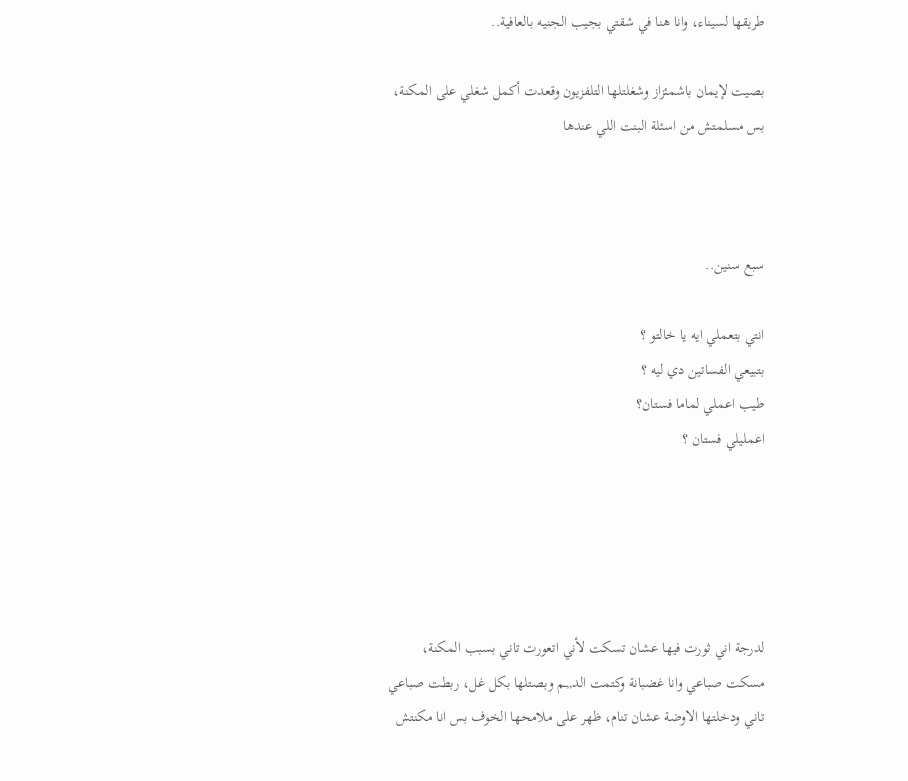طريقها لسيناء، وانا هنا في شقتي بجيب الجنيه بالعافية..

بصيت لإيمان باشمئزاز وشغلتلها التلفزيون وقعدت أكمل شغلي على المكنة، بس مسلمتش من اسئلة البنت اللي عندها



سبع سنين..

انتي بتعملي ايه يا خالتو ؟
بتبيعي الفساتين دي ليه ؟
طيب اعملي لماما فستان؟
اعمليلي فستان ؟





لدرجة اني ثورت فيها عشان تسكت لأني اتعورت تاني بسبب المكنة، مسكت صباعي وانا غضبانة وكتمت الد,,ـم وبصتلها بكل غل، ربطت صباعي تاني ودخلتها الاوضة عشان تنام، ظهر على ملامحها الخوف بس انا مكنتش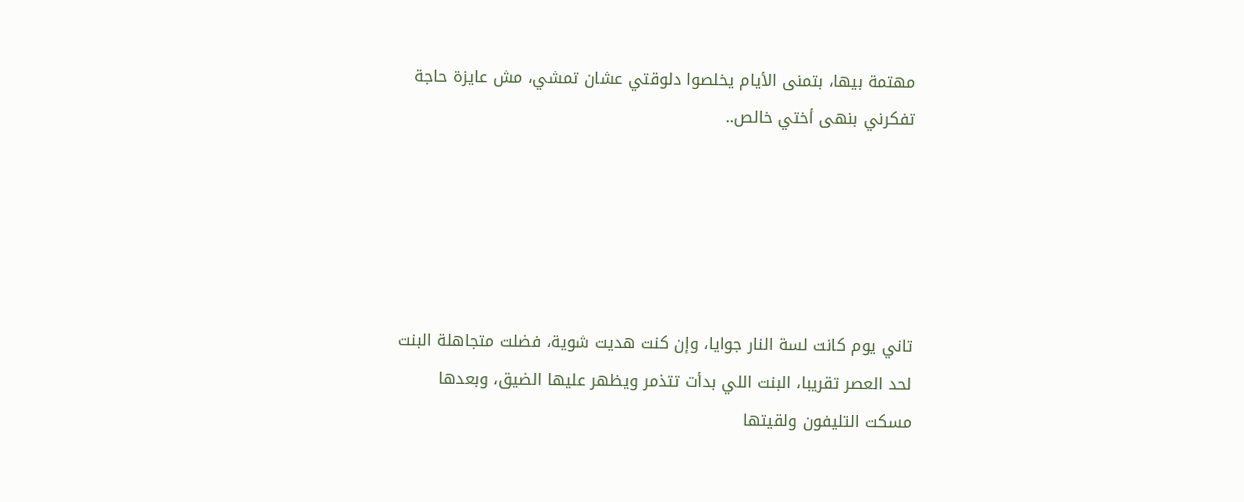مهتمة بيها، بتمنى الأيام يخلصوا دلوقتي عشان تمشي، مش عايزة حاجة تفكرني بنهى أختي خالص..





تاني يوم كانت لسة النار جوايا، وإن كنت هديت شوية، فضلت متجاهلة البنت لحد العصر تقريبا، البنت اللي بدأت تتذمر ويظهر عليها الضيق، وبعدها مسكت التليفون ولقيتها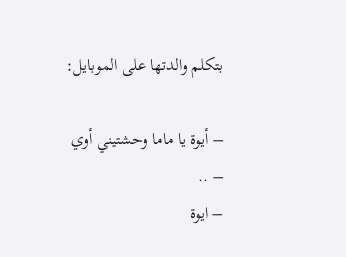بتكلم والدتها على الموبايل:

– أيوة يا ماما وحشتيني أوي
– ..
– ايوة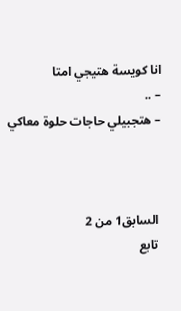انا كويسة هتيجي امتا
– ..
– هتجبيلي حاجات حلوة معاكي



السابق1 من 2
تابع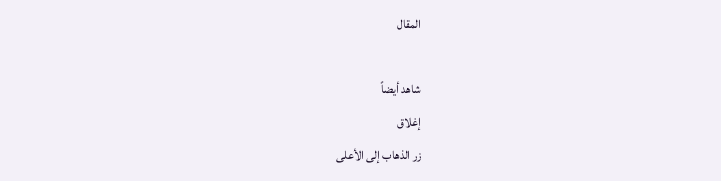المقال

شاهد أيضاً
إغلاق
زر الذهاب إلى الأعلى